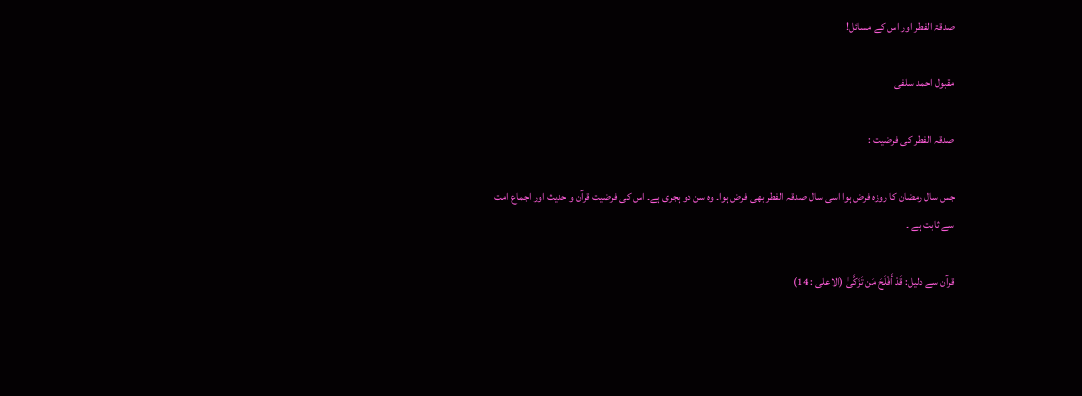صدقۃ الفطر اور اس کے مسائل!

مقبول احمد سلفی

صدقہ الفطر کی فرضیت :

جس سال رمضان کا روزہ فرض ہوا اسی سال صدقہ الفطر بھی فرض ہوا۔ وہ سن دو ہجری ہے۔ اس کی فرضیت قرآن و حدیث اور اجماع امت سے ثابت ہے ۔

قرآن سے دلیل: قَدْ أَفْلَحَ مَن تَزَكَّىٰ (الاعلی : 14)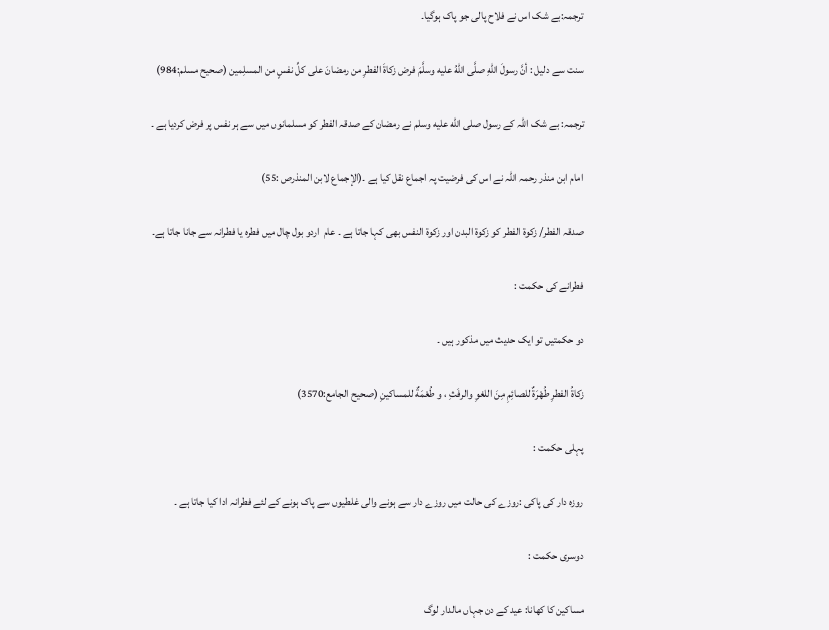ترجمہ:بے شک اس نے فلاح پالی جو پاک ہوگیا۔

سنت سے دلیل : أنَّ رسولَ اللهِ صلَّى اللهُ عليه وسلَّمَ فرض زكاةَ الفطرِ من رمضانَ على كلِّ نفسٍ من المسلِمين (صحيح مسلم:984)

ترجمہ: بے شک اللہ کے رسول صلى الله عليه وسلم نے رمضان کے صدقہ الفطر کو مسلمانوں میں سے ہر نفس پر فرض کردیا ہے ۔

امام ابن منذر رحمہ اللہ نے اس کی فرضیت پہ اجماع نقل کیا ہے ۔(الإجماع لابن المنذرص :55)

صدقہ الفطر/ زکوۃ الفطر کو زکوۃ البدن اور زکوۃ النفس بھی کہا جاتا ہے ۔ عام  اردو بول چال میں فطرہ یا فطرانہ سے جانا جاتا ہے۔

فطرانے کی حکمت :

دو حکمتیں تو ایک حدیث میں مذکور ہیں ۔

زكاةُ الفطرِ طُهْرَةٌ للصائِمِ مِنَ اللغوِ والرفَثِ ، و طُعْمَةٌ للمساكينِ (صحيح الجامع:3570)

پہلی حکمت :

روزہ دار کی پاکی :روزے کی حالت میں روزے دار سے ہونے والی غلطیوں سے پاک ہونے کے لئے فطرانہ ادا کیا جاتا ہے ۔

دوسری حکمت :

مساکین کا کھانا: عید کے دن جہاں مالدار لوگ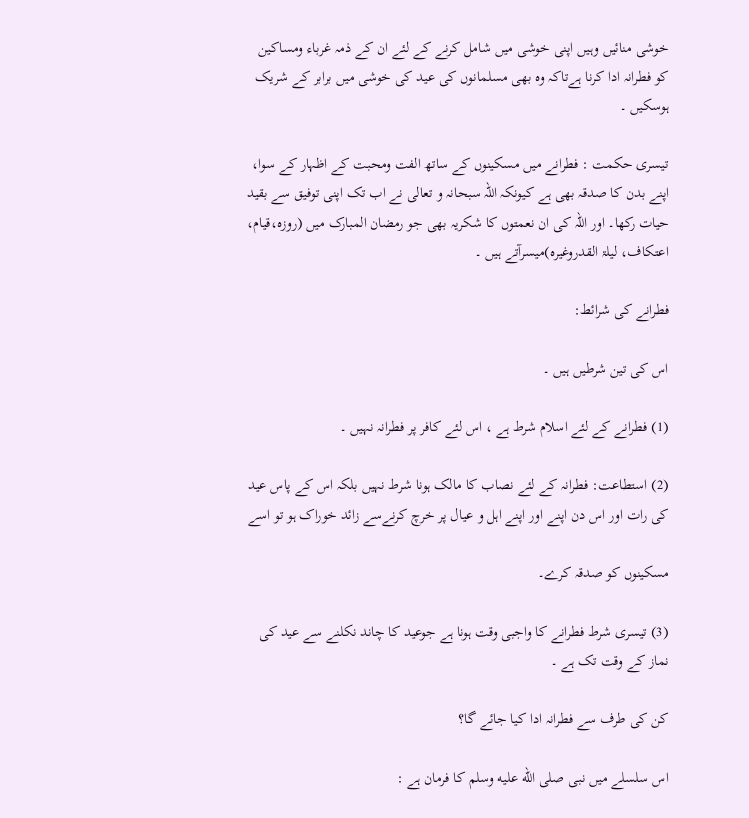خوشی منائیں وہیں اپنی خوشی میں شامل کرنے کے لئے ان کے ذمہ غرباء ومساکین کو فطرانہ ادا کرنا ہےتاکہ وہ بھی مسلمانوں کی عید کی خوشی میں برابر کے شریک ہوسکیں ۔

تیسری حکمت : فطرانے میں مسکینوں کے ساتھ الفت ومحبت کے اظہار کے سوا، اپنے بدن کا صدقہ بھی ہے کیونکہ اللہ سبحانہ و تعالی نے اب تک اپنی توفیق سے بقید حیات رکھا۔ اور اللہ کی ان نعمتوں کا شکریہ بھی جو رمضان المبارک میں (روزہ،قیام، اعتکاف، لیلۃ القدروغیرہ)میسرآتے ہیں ۔

فطرانے کی شرائط:

اس کی تین شرطیں ہیں ۔

(1) فطرانے کے لئے اسلام شرط ہے ، اس لئے کافر پر فطرانہ نہیں ۔

(2) استطاعت: فطرانہ کے لئے نصاب کا مالک ہونا شرط نہیں بلکہ اس کے پاس عید کی رات اور اس دن اپنے اور اپنے اہل و عیال پر خرچ کرنےسے زائد خوراک ہو تو اسے

مسکینوں کو صدقہ کرے۔

(3) تیسری شرط فطرانے کا واجبی وقت ہونا ہے جوعید کا چاند نکلنے سے عید کی نماز کے وقت تک ہے ۔

کن کی طرف سے فطرانہ ادا کیا جائے گا؟

اس سلسلے میں نبی صلى الله عليه وسلم کا فرمان ہے :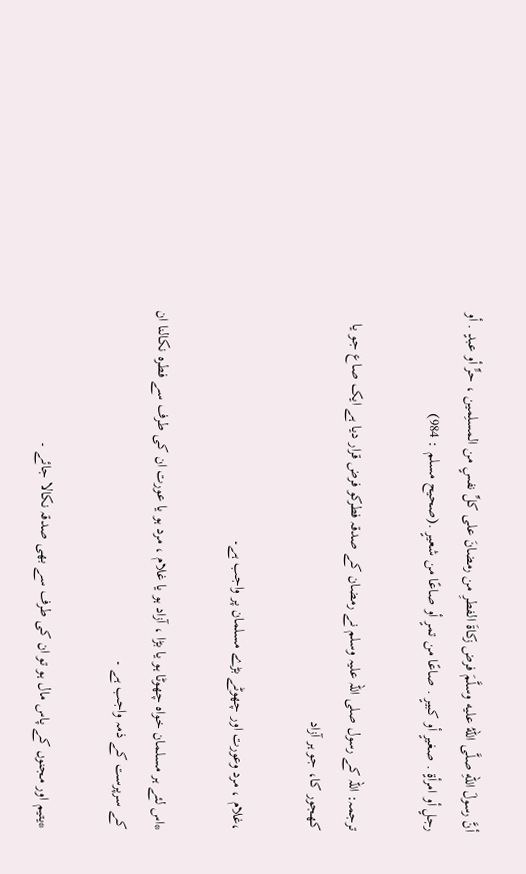أنَّ رسولَ اللهِ صلَّى اللهُ عليه وسلَّمَ فرض زكاةَ الفطرِ من رمضانَ على كلِّ نفسٍ من المسلِمين ، حرٍّ أو عبدٍ . أو رجلٍ أو امرأةٍ . صغيرٍ أو كبيرٍ . صاعًا من تمرٍ أو صاعًا من شعيرٍ .(صحيح مسلم : 984)

ترجمہ: اللہ کے رسول صلی اللہ علیہ وسلم نے رمضان کے صدقہ فطرکو فرض قرار دیا ہے ایک صاع جو یا کھجور کا، جو ہر آزاد

،غلام ، مرد وعورت اور چھوٹے بڑے مسلمان پر واجب ہے۔

*اس لئے ہر مسلمان خواہ چھوٹا ہو یا بڑا ، آزاد ہو یا غلام ، مرد ہو یا عورت ان کی طرف سے فطرہ نکالنا ان کے سرپرست کے ذمہ واجب ہے ۔

*یتیم اور مجنوں کے پاس مال ہو تو ان کی طرف سے بھی صدقہ نکالا جائے ۔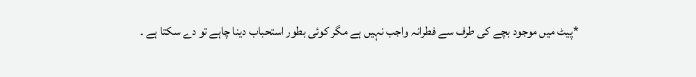*پیٹ میں موجود بچے کی طرف سے فطرانہ واجب نہیں ہے مگر کوئی بطور استحباب دینا چاہے تو دے سکتا ہے ۔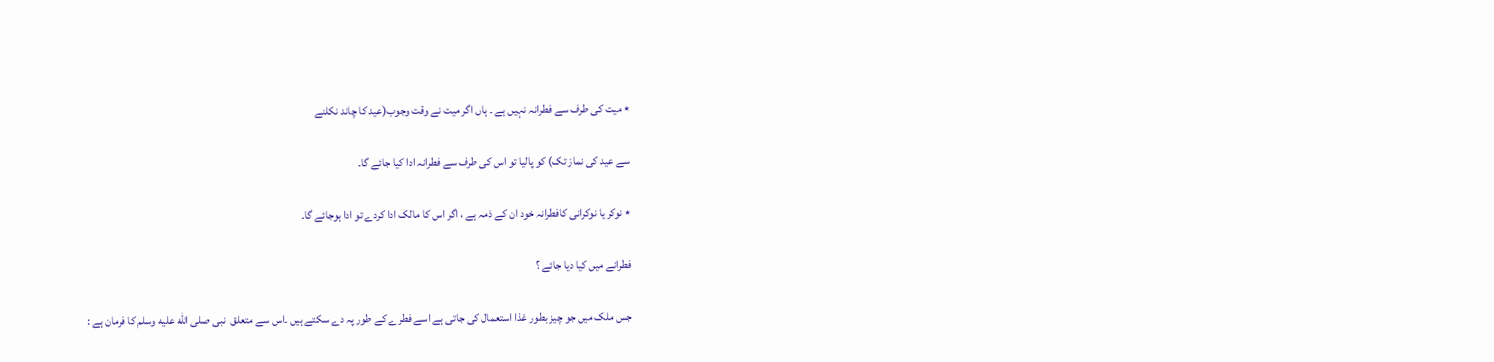٭ میت کی طرف سے فطرانہ نہیں ہے ۔ ہاں اگر میت نے وقت وجوب(عید کا چاند نکلنے

سے عید کی نماز تک) کو پالیا تو اس کی طرف سے فطرانہ ادا کیا جائے گا۔

٭ نوکر یا نوکرانی کافطرانہ خود ان کے ذمہ ہے ، اگر اس کا مالک ادا کردے تو ادا ہوجائے گا۔

فطرانے میں کیا دیا جائے ؟

جس ملک میں جو چیز بطور غذا استعمال کی جاتی ہے اسے فطرے کے طور پہ دے سکتے ہیں ۔اس سے متعلق  نبی صلى الله عليه وسلم کا فرمان ہے :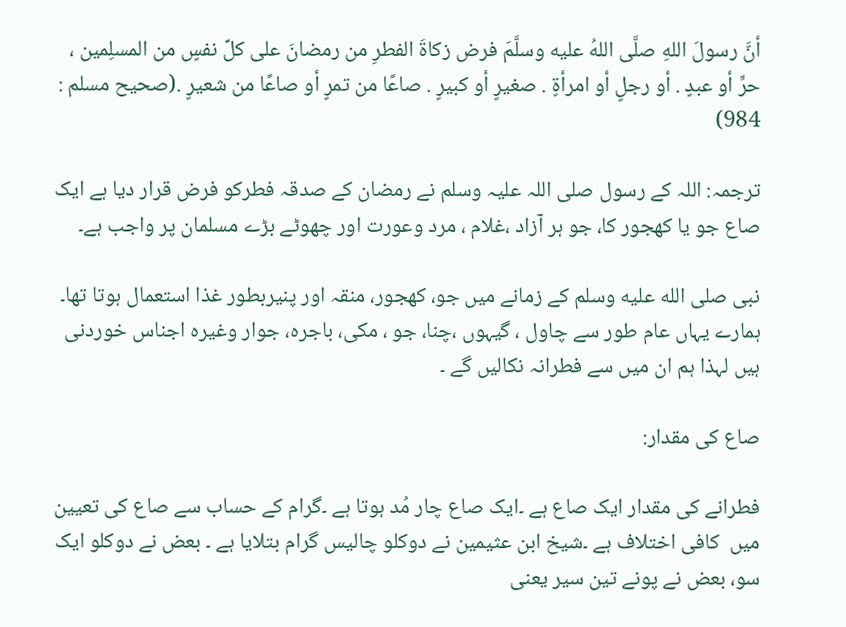أنَّ رسولَ اللهِ صلَّى اللهُ عليه وسلَّمَ فرض زكاةَ الفطرِ من رمضانَ على كلِّ نفسٍ من المسلِمين ، حرٍّ أو عبدٍ . أو رجلٍ أو امرأةٍ . صغيرٍ أو كبيرٍ . صاعًا من تمرٍ أو صاعًا من شعيرٍ .(صحيح مسلم : 984)

ترجمہ: اللہ کے رسول صلی اللہ علیہ وسلم نے رمضان کے صدقہ فطرکو فرض قرار دیا ہے ایک صاع جو یا کھجور کا، جو ہر آزاد ،غلام ، مرد وعورت اور چھوٹے بڑے مسلمان پر واجب ہے۔

نبی صلى الله عليه وسلم کے زمانے میں جو، کھجور، منقہ اور پنیربطور غذا استعمال ہوتا تھا۔ ہمارے یہاں عام طور سے چاول ، گیہوں ،چنا، جو ، مکی، باجرہ، جوار وغیرہ اجناس خوردنی ہیں لہذا ہم ان میں سے فطرانہ نکالیں گے ۔

صاع کی مقدار:

فطرانے کی مقدار ایک صاع ہے ۔ایک صاع چار مُد ہوتا ہے ۔گرام کے حساب سے صاع کی تعیین میں  کافی اختلاف ہے ۔شیخ ابن عثیمین نے دوکلو چالیس گرام بتلایا ہے ۔ بعض نے دوکلو ایک سو، بعض نے پونے تین سیر یعنی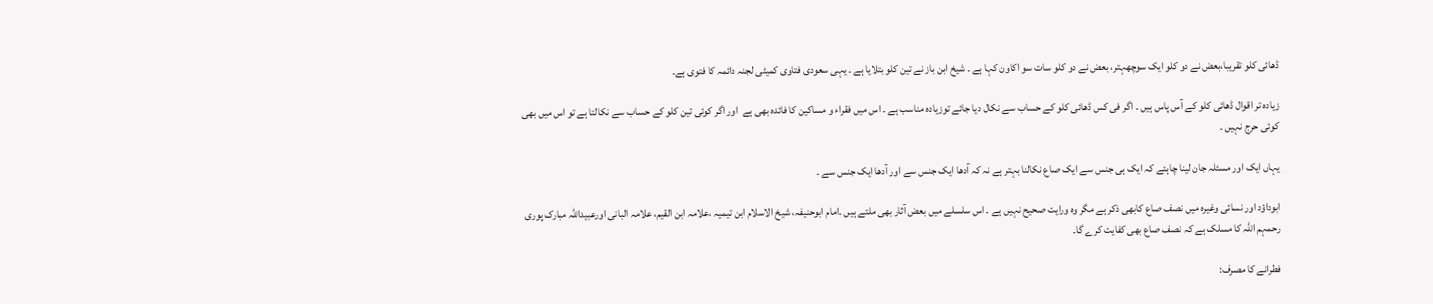ڈھائی کلو تقریبا،بعض نے دو کلو ایک سوچھہتر، بعض نے دو کلو سات سو اکاون کہا ہے ۔ شیخ ابن باز نے تین کلو بتلایا ہے ۔ یہی سعودی فتاوی کمیٹی لجنہ دائمہ کا فتوی ہے۔

زیادہ تر اقوال ڈھائی کلو کے آس پاس ہیں ۔ اگر فی کس ڈھائی کلو کے حساب سے نکال دیا جائے توزیادہ مناسب ہے ۔ اس میں فقراء و مساکین کا فائدہ بھی ہے  اور اگر کوئی تین کلو کے حساب سے نکالتا ہے تو اس میں بھی کوئی حرج نہیں ۔

یہاں ایک اور مسئلہ جان لینا چاہئے کہ ایک ہی جنس سے ایک صاع نکالنا بہتر ہے نہ کہ آدھا ایک جنس سے اور آدھا ایک جنس سے ۔

ابوداؤد اور نسائی وغیرہ میں نصف صاع کابھی ذکر ہے مگر وہ ورایت صحیح نہیں ہے ۔ اس سلسلے میں بعض آثار بھی ملتے ہیں ۔امام ابوحنیفہ، شیخ الاسلام ابن تیمیہ ،علامہ ابن القیم، علامہ البانی اورعبیداللہ مبارک پوری رحمہم اللہ کا مسلک ہے کہ نصف صاع بھی کفایت کرے گا۔

فطرانے کا مصرف: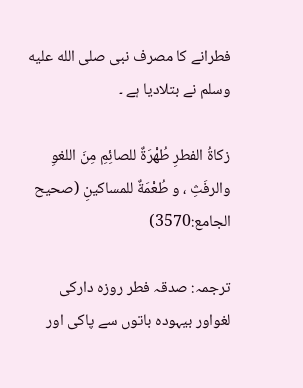فطرانے کا مصرف نبی صلى الله عليه وسلم نے بتلادیا ہے ۔

زكاةُ الفطرِ طُهْرَةٌ للصائِمِ مِنَ اللغوِ والرفَثِ ، و طُعْمَةٌ للمساكينِ (صحيح الجامع:3570)

ترجمہ: صدقہ فطر روزہ دارکی لغواور بیہودہ باتوں سے پاکی اور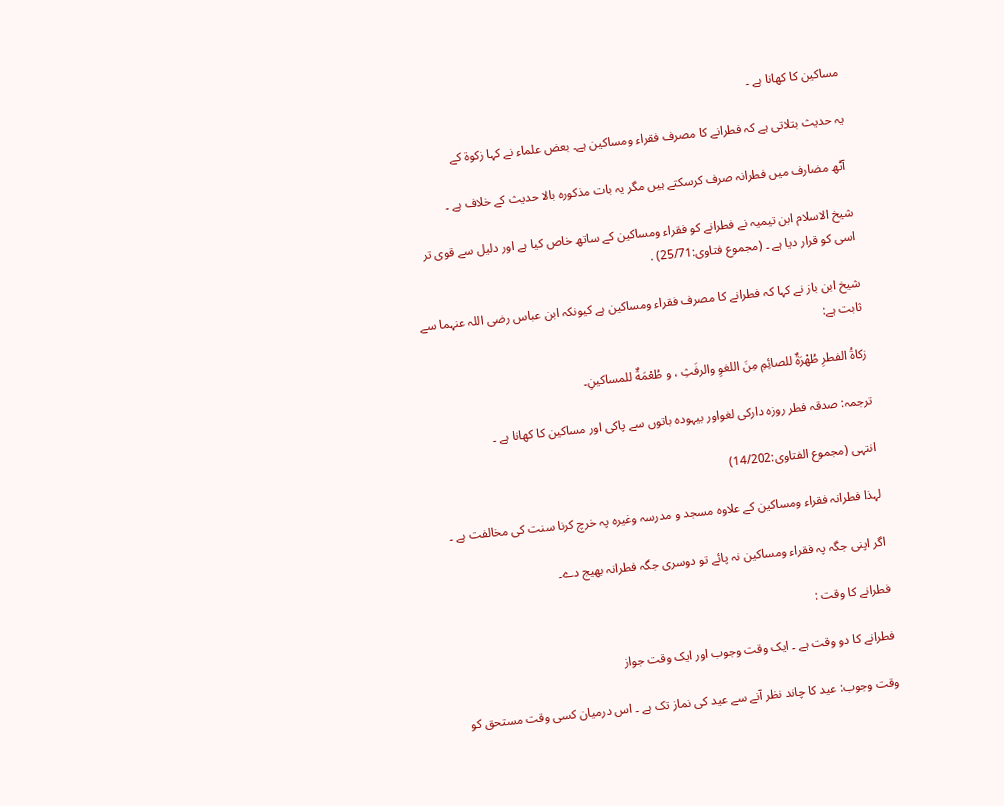مساکین کا کھانا ہے ۔

یہ حدیث بتلاتی ہے کہ فطرانے کا مصرف فقراء ومساکین ہے۔ بعض علماء نے کہا زکوۃ کے

 آٹھ مضارف میں فطرانہ صرف کرسکتے ہیں مگر یہ بات مذکورہ بالا حدیث کے خلاف ہے ۔

شیخ الاسلام ابن تیمیہ نے فطرانے کو فقراء ومساکین کے ساتھ خاص کیا ہے اور دلیل سے قوی تر اسی کو قرار دیا ہے ۔ (مجموع فتاوى:25/71) .

شیخ ابن باز نے کہا کہ فطرانے کا مصرف فقراء ومساکین ہے کیونکہ ابن عباس رضی اللہ عنہما سے ثابت ہے:

زكاةُ الفطرِ طُهْرَةٌ للصائِمِ مِنَ اللغوِ والرفَثِ ، و طُعْمَةٌ للمساكينِ۔

ترجمہ: صدقہ فطر روزہ دارکی لغواور بیہودہ باتوں سے پاکی اور مساکین کا کھانا ہے ۔

انتہی (مجموع الفتاوى:14/202)

لہذا فطرانہ فقراء ومساکین کے علاوہ مسجد و مدرسہ وغیرہ پہ خرچ کرنا سنت کی مخالفت ہے ۔

اگر اپنی جگہ پہ فقراء ومساکین نہ پائے تو دوسری جگہ فطرانہ بھیج دے۔

فطرانے کا وقت :

فطرانے کا دو وقت ہے ۔ ایک وقت وجوب اور ایک وقت جواز

وقت وجوب: عید کا چاند نظر آنے سے عید کی نماز تک ہے ۔ اس درمیان کسی وقت مستحق کو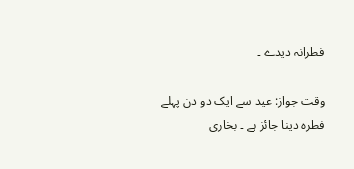فطرانہ دیدے ۔

وقت جواز: عید سے ایک دو دن پہلے فطرہ دینا جائز ہے ۔ بخاری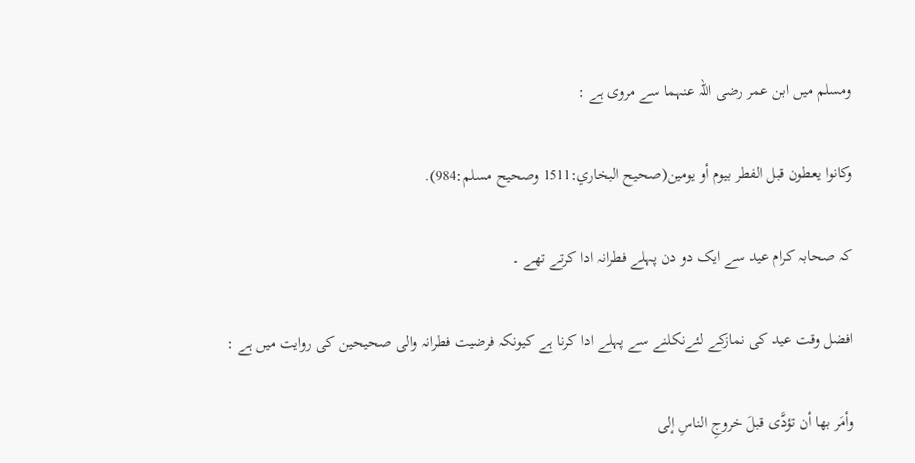ومسلم میں ابن عمر رضی اللہ عنہما سے مروی ہے :

وكانوا يعطون قبل الفطر بيوم أو يومين(صحیح البخاري:1511 وصحیح مسلم:984).

کہ صحابہ کرام عید سے ایک دو دن پہلے فطرانہ ادا کرتے تھے ۔

افضل وقت عید کی نمازکے لئےنکلنے سے پہلے ادا کرنا ہے کیونکہ فرضیت فطرانہ والی صحیحین کی روایت میں ہے :

وأمَر بها أن تؤدَّى قبلَ خروجِ الناسِ إلى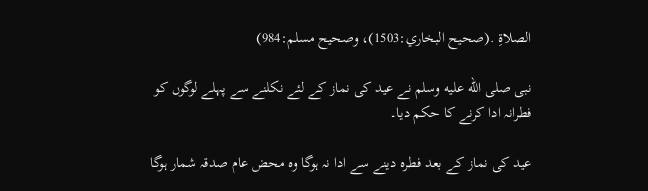الصلاةِ .(صحیح البخاري:1503)، وصحیح مسلم:984)

نبی صلى الله عليه وسلم نے عید کی نماز کے لئے نکلنے سے پہلے لوگوں کو فطرانہ ادا کرنے کا حکم دیا۔

عید کی نماز کے بعد فطرہ دینے سے ادا نہ ہوگا وہ محض عام صدقہ شمار ہوگا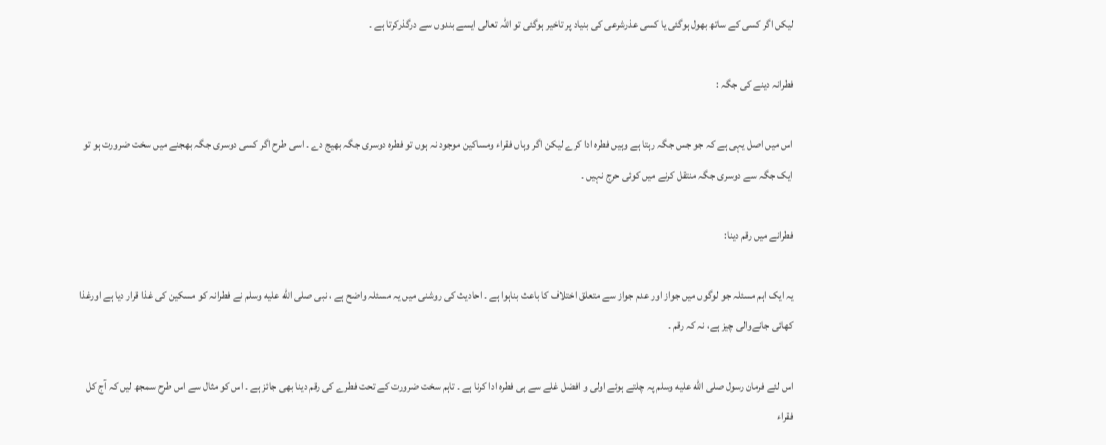لیکں اگر کسی کے ساتھ بھول ہوگئی یا کسی عذرشرعی کی بنیاد پر تاخیر ہوگئی تو اللہ تعالی ایسے بندوں سے درگذرکرتا ہے ۔

فطرانہ دینے کی جگہ :

اس میں اصل یہی ہے کہ جو جس جگہ رہتا ہے وہیں فطرہ ادا کرے لیکن اگر وہاں فقراء ومساکین موجود نہ ہوں تو فطرہ دوسری جگہ بھیج دے ۔ اسی طرح اگر کسی دوسری جگہ بھجنے میں سخت ضرورت ہو تو ایک جگہ سے دوسری جگہ منتقل کرنے میں کوئی حرج نہیں ۔

فطرانے میں رقم دینا:

یہ ایک اہم مسئلہ جو لوگوں میں جواز اور عدم جواز سے متعلق اختلاف کا باعث بناہوا ہے ۔ احادیث کی روشنی میں یہ مسئلہ واضح ہے ، نبی صلى الله عليه وسلم نے فطرانہ کو مسکین کی غذا قرار دیا ہے اورغذا کھائی جانےوالی چیز ہے، نہ کہ رقم ۔

اس لئے فرمان رسول صلى الله عليه وسلم پہ چلتے ہوئے اولی و افضل غلے سے ہی فطرہ ادا کرنا ہے ۔ تاہم سخت ضرورت کے تحت فطرے کی رقم دینا بھی جائز ہے ۔ اس کو مثال سے اس طرح سمجھ لیں کہ آج کل فقراء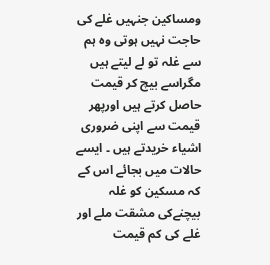ومساکین جنہیں غلے کی حاجت نہیں ہوتی وہ ہم سے غلہ تو لے لیتے ہیں مگراسے بیچ کر قیمت حاصل کرتے ہیں اورپھر قیمت سے اپنی ضروری اشیاء خریدتے ہیں ۔ ایسے حالات میں بجائے اس کے کہ مسکین کو غلہ بیچنےکی مشقت ملے اور غلے کی کم قیمت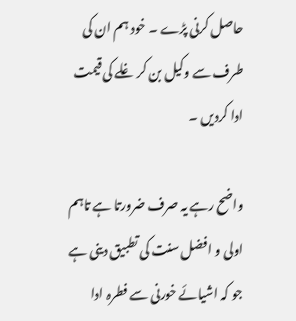حاصل کرنی پڑے ۔ خود ہم ان کی طرف سے وکیل بن کر غلے کی قیمت ادا کردیں ۔

واضح رہے یہ صرف ضرورتا ہے تاہم اولی و افضل سنت کی تطبیق دینی ہے جو کہ اشیائے خورنی سے فطرہ ادا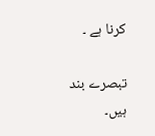کرنا ہے ۔

تبصرے بند ہیں۔